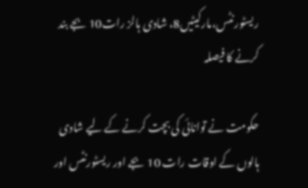ریسٹورنٹس،مارکیٹیں8، شادی ہالز رات10 بجے بند کرنے کا فیصلہ

حکومت نے توانائی کی بچت کرنے کے لیے شادی ہالوں کے اوقات رات 10 بجے اور ریسٹورنٹس اور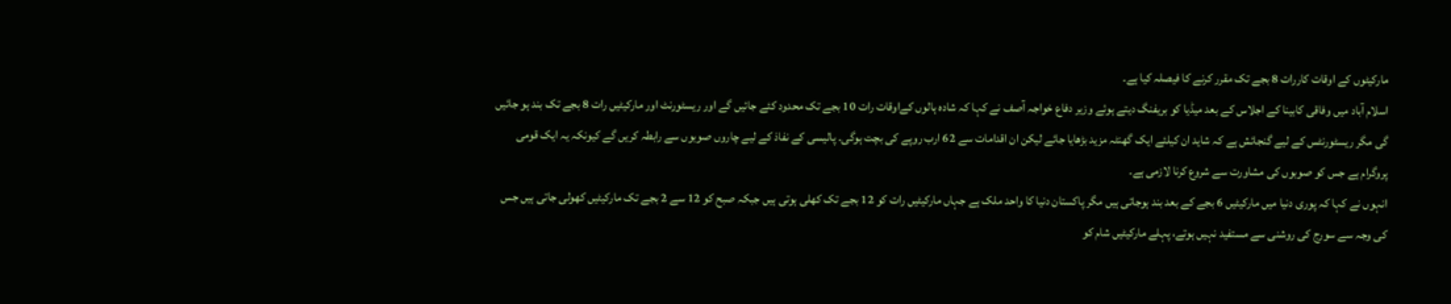مارکیٹوں کے اوقات کاررات 8 بجے تک مقرر کرنے کا فیصلہ کیا ہے۔
اسلام آباد میں وفاقی کابینا کے اجلاس کے بعد میڈیا کو بریفنگ دیتے ہوئے وزیر دفاع خواجہ آصف نے کہا کہ شادہ ہالوں کےاوقات رات 10 بجے تک محدود کئے جائیں گے اور ریسٹورنٹ اور مارکیٹیں رات 8 بجے تک بند ہو جائیں گی مگر ریسٹورنٹس کے لیے گنجائش ہے کہ شاید ان کیلئے ایک گھنٹہ مزید بڑھایا جائے لیکن ان اقدامات سے 62 ارب روپے کی بچت ہوگی۔ پالیسی کے نفاذ کے لیے چاروں صوبوں سے رابطہ کریں گے کیونکہ یہ ایک قومی پروگرام ہے جس کو صوبوں کی مشاورت سے شروع کرنا لازمی ہے۔
انہوں نے کہا کہ پوری دنیا میں مارکیٹیں 6 بجے کے بعد بند ہوجاتی ہیں مگر پاکستان دنیا کا واحد ملک ہے جہاں مارکیٹیں رات کو 12 بجے تک کھلی ہوتی ہیں جبکہ صبح کو 12 سے 2 بجے تک مارکیٹیں کھولی جاتی ہیں جس کی وجہ سے سورج کی روشنی سے مستفید نہیں ہوتے، پہلے مارکیٹیں شام کو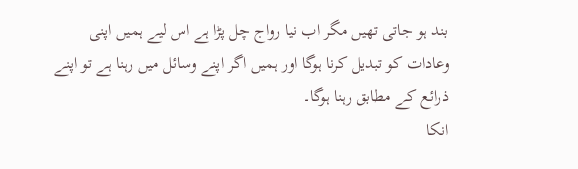بند ہو جاتی تھیں مگر اب نیا رواج چل پڑا ہے اس لیے ہمیں اپنی وعادات کو تبدیل کرنا ہوگا اور ہمیں اگر اپنے وسائل میں رہنا ہے تو اپنے ذرائع کے مطابق رہنا ہوگا۔
انکا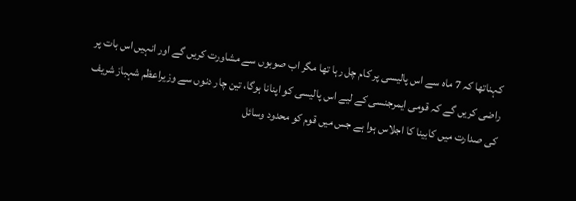کہناتھا کہ 7 ماہ سے اس پالیسی پر کام چل رہا تھا مگر اب صوبوں سے مشاورت کریں گے اور انہیں اس بات پر راضی کریں گے کہ قومی ایمرجنسی کے لیے اس پالیسی کو اپنانا ہوگا، تین چار دنوں سے وزیراعظم شہباز شریف کی صدارت میں کابینا کا اجلاس ہوا ہے جس میں قوم کو محدود وسائل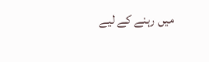میں رہنے کے لیے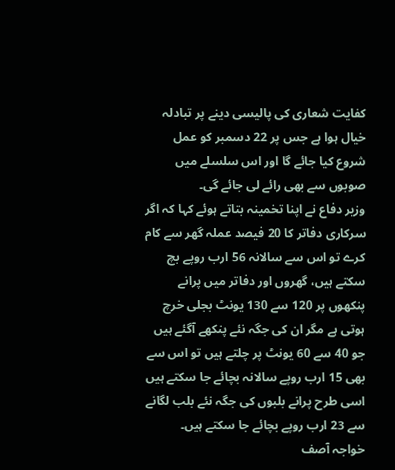کفایت شعاری کی پالیسی دینے پر تبادلہ خیال ہوا ہے جس پر 22 دسمبر کو عمل شروع کیا جائے گا اور اس سلسلے میں صوبوں سے بھی رائے لی جائے گی۔
وزیر دفاع نے اپنا تخمینہ بتاتے ہوئے کہا کہ اگر سرکاری دفاتر کا 20 فیصد عملہ گھر سے کام کرے تو اس سے سالانہ 56 ارب روپے بچ سکتے ہیں، گھروں اور دفاتر میں پرانے پنکھوں پر 120 سے 130 یونٹ بجلی خرچ ہوتی ہے مگر ان کی جگہ نئے پنکھے آگئے ہیں جو 40 سے 60 یونٹ پر چلتے ہیں تو اس سے بھی 15 ارب روپے سالانہ بچائے جا سکتے ہیں اسی طرح پرانے بلبوں کی جگہ نئے بلب لگانے سے 23 ارب روپے بچائے جا سکتے ہیں۔
خواجہ آصف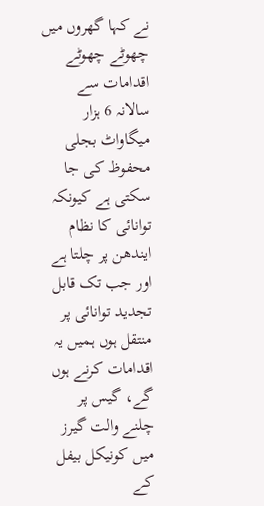نے کہا گھروں میں چھوٹے چھوٹے اقدامات سے سالانہ 6 ہزار میگاواٹ بجلی محفوظ کی جا سکتی ہے کیونکہ توانائی کا نظام ایندھن پر چلتا ہے اور جب تک قابل تجدید توانائی پر منتقل ہوں ہمیں یہ اقدامات کرنے ہوں گے، گیس پر چلنے والت گیرز میں کونیکل بیفل کے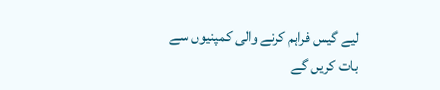لیے گیس فراہم کرنے والی کمپنیوں سے بات کریں گے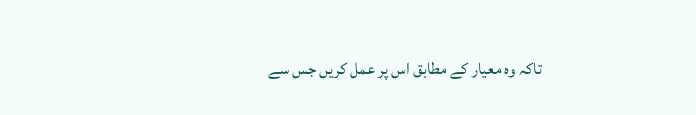تاکہ وہ معیار کے مطابق اس پر عمل کریں جس سے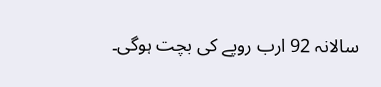سالانہ 92 ارب روپے کی بچت ہوگی۔